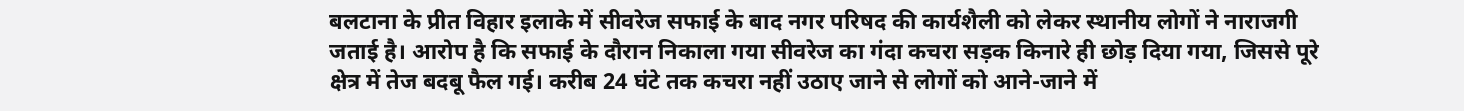बलटाना के प्रीत विहार इलाके में सीवरेज सफाई के बाद नगर परिषद की कार्यशैली को लेकर स्थानीय लोगों ने नाराजगी जताई है। आरोप है कि सफाई के दौरान निकाला गया सीवरेज का गंदा कचरा सड़क किनारे ही छोड़ दिया गया, जिससे पूरे क्षेत्र में तेज बदबू फैल गई। करीब 24 घंटे तक कचरा नहीं उठाए जाने से लोगों को आने-जाने में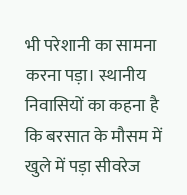भी परेशानी का सामना करना पड़ा। स्थानीय निवासियों का कहना है कि बरसात के मौसम में खुले में पड़ा सीवरेज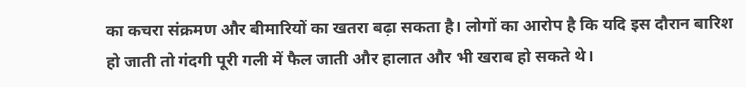का कचरा संक्रमण और बीमारियों का खतरा बढ़ा सकता है। लोगों का आरोप है कि यदि इस दौरान बारिश हो जाती तो गंदगी पूरी गली में फैल जाती और हालात और भी खराब हो सकते थे।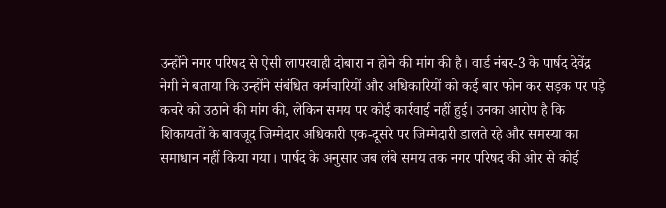उन्होंने नगर परिषद से ऐसी लापरवाही दोबारा न होने की मांग की है। वार्ड नंबर-3 के पार्षद देवेंद्र नेगी ने बताया कि उन्होंने संबंधित कर्मचारियों और अधिकारियों को कई बार फोन कर सड़क पर पड़े कचरे को उठाने की मांग की, लेकिन समय पर कोई कार्रवाई नहीं हुई। उनका आरोप है कि शिकायतों के बावजूद जिम्मेदार अधिकारी एक-दूसरे पर जिम्मेदारी डालते रहे और समस्या का समाधान नहीं किया गया। पार्षद के अनुसार जब लंबे समय तक नगर परिषद की ओर से कोई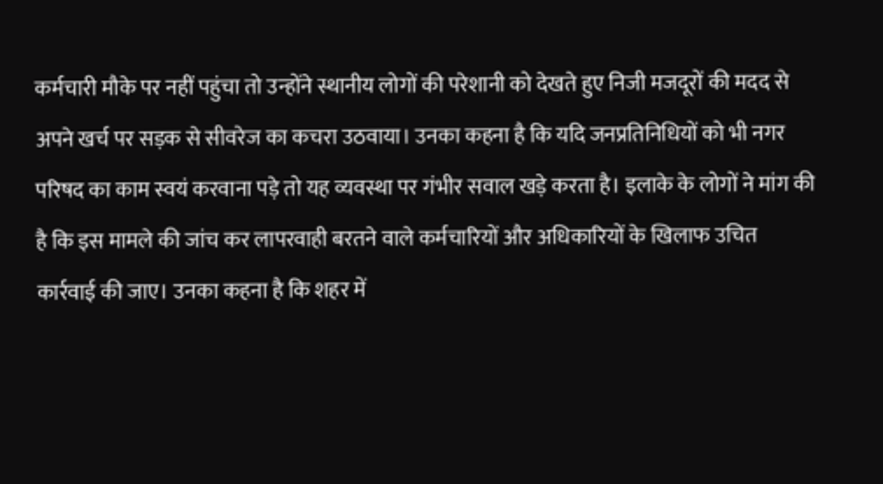कर्मचारी मौके पर नहीं पहुंचा तो उन्होंने स्थानीय लोगों की परेशानी को देखते हुए निजी मजदूरों की मदद से अपने खर्च पर सड़क से सीवरेज का कचरा उठवाया। उनका कहना है कि यदि जनप्रतिनिधियों को भी नगर परिषद का काम स्वयं करवाना पड़े तो यह व्यवस्था पर गंभीर सवाल खड़े करता है। इलाके के लोगों ने मांग की है कि इस मामले की जांच कर लापरवाही बरतने वाले कर्मचारियों और अधिकारियों के खिलाफ उचित कार्रवाई की जाए। उनका कहना है कि शहर में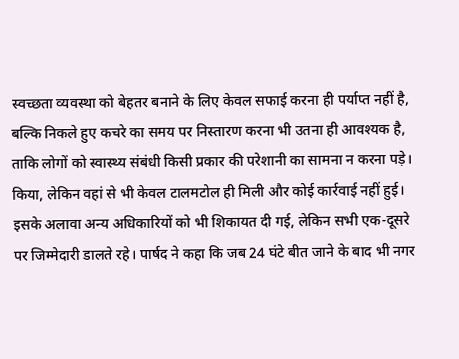स्वच्छता व्यवस्था को बेहतर बनाने के लिए केवल सफाई करना ही पर्याप्त नहीं है, बल्कि निकले हुए कचरे का समय पर निस्तारण करना भी उतना ही आवश्यक है, ताकि लोगों को स्वास्थ्य संबंधी किसी प्रकार की परेशानी का सामना न करना पड़े। किया, लेकिन वहां से भी केवल टालमटोल ही मिली और कोई कार्रवाई नहीं हुई। इसके अलावा अन्य अधिकारियों को भी शिकायत दी गई, लेकिन सभी एक-दूसरे पर जिम्मेदारी डालते रहे। पार्षद ने कहा कि जब 24 घंटे बीत जाने के बाद भी नगर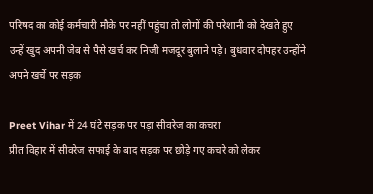परिषद का कोई कर्मचारी मौके पर नहीं पहुंचा तो लोगों की परेशानी को देखते हुए उन्हें खुद अपनी जेब से पैसे खर्च कर निजी मजदूर बुलाने पड़े। बुधवार दोपहर उन्होंने अपने खर्चे पर सड़क

Preet Vihar में 24 घंटे सड़क पर पड़ा सीवरेज का कचरा
प्रीत विहार में सीवरेज सफाई के बाद सड़क पर छोड़े गए कचरे को लेकर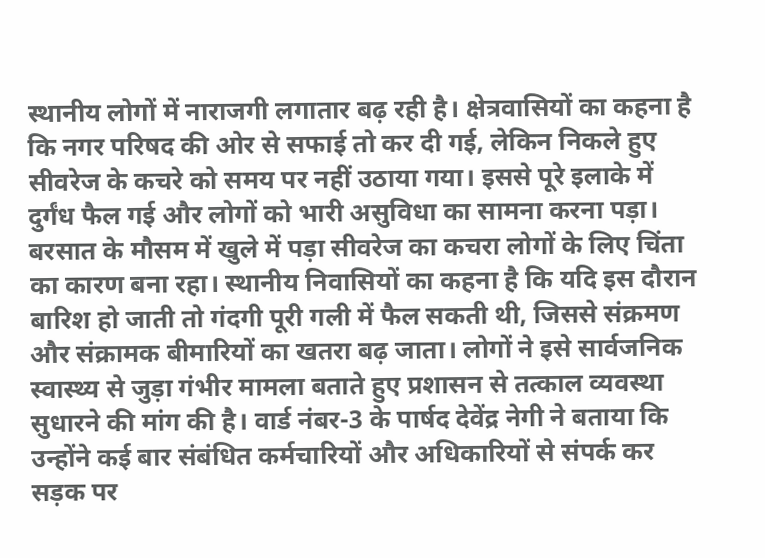स्थानीय लोगों में नाराजगी लगातार बढ़ रही है। क्षेत्रवासियों का कहना है कि नगर परिषद की ओर से सफाई तो कर दी गई, लेकिन निकले हुए सीवरेज के कचरे को समय पर नहीं उठाया गया। इससे पूरे इलाके में दुर्गंध फैल गई और लोगों को भारी असुविधा का सामना करना पड़ा। बरसात के मौसम में खुले में पड़ा सीवरेज का कचरा लोगों के लिए चिंता का कारण बना रहा। स्थानीय निवासियों का कहना है कि यदि इस दौरान बारिश हो जाती तो गंदगी पूरी गली में फैल सकती थी, जिससे संक्रमण और संक्रामक बीमारियों का खतरा बढ़ जाता। लोगों ने इसे सार्वजनिक स्वास्थ्य से जुड़ा गंभीर मामला बताते हुए प्रशासन से तत्काल व्यवस्था सुधारने की मांग की है। वार्ड नंबर-3 के पार्षद देवेंद्र नेगी ने बताया कि उन्होंने कई बार संबंधित कर्मचारियों और अधिकारियों से संपर्क कर सड़क पर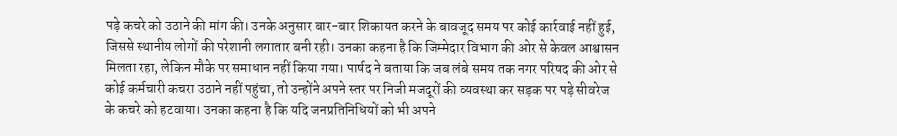पड़े कचरे को उठाने की मांग की। उनके अनुसार बार-बार शिकायत करने के बावजूद समय पर कोई कार्रवाई नहीं हुई, जिससे स्थानीय लोगों की परेशानी लगातार बनी रही। उनका कहना है कि जिम्मेदार विभाग की ओर से केवल आश्वासन मिलता रहा, लेकिन मौके पर समाधान नहीं किया गया। पार्षद ने बताया कि जब लंबे समय तक नगर परिषद की ओर से कोई कर्मचारी कचरा उठाने नहीं पहुंचा, तो उन्होंने अपने स्तर पर निजी मजदूरों की व्यवस्था कर सड़क पर पड़े सीवरेज के कचरे को हटवाया। उनका कहना है कि यदि जनप्रतिनिधियों को भी अपने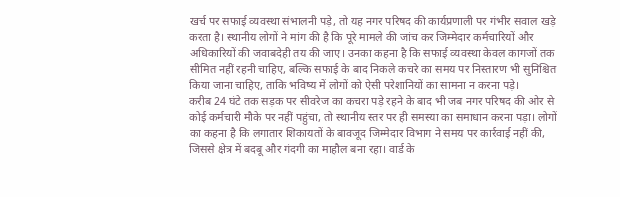खर्च पर सफाई व्यवस्था संभालनी पड़े, तो यह नगर परिषद की कार्यप्रणाली पर गंभीर सवाल खड़े करता है। स्थानीय लोगों ने मांग की है कि पूरे मामले की जांच कर जिम्मेदार कर्मचारियों और अधिकारियों की जवाबदेही तय की जाए। उनका कहना है कि सफाई व्यवस्था केवल कागजों तक सीमित नहीं रहनी चाहिए, बल्कि सफाई के बाद निकले कचरे का समय पर निस्तारण भी सुनिश्चित किया जाना चाहिए, ताकि भविष्य में लोगों को ऐसी परेशानियों का सामना न करना पड़े।
करीब 24 घंटे तक सड़क पर सीवरेज का कचरा पड़े रहने के बाद भी जब नगर परिषद की ओर से कोई कर्मचारी मौके पर नहीं पहुंचा, तो स्थानीय स्तर पर ही समस्या का समाधान करना पड़ा। लोगों का कहना है कि लगातार शिकायतों के बावजूद जिम्मेदार विभाग ने समय पर कार्रवाई नहीं की, जिससे क्षेत्र में बदबू और गंदगी का माहौल बना रहा। वार्ड के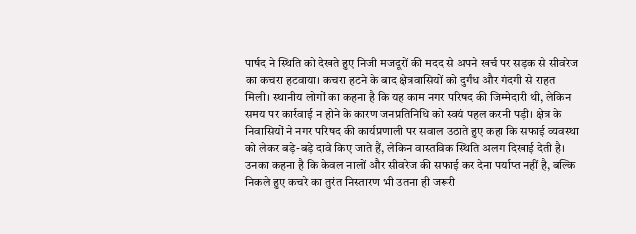पार्षद ने स्थिति को देखते हुए निजी मजदूरों की मदद से अपने खर्च पर सड़क से सीवरेज का कचरा हटवाया। कचरा हटने के बाद क्षेत्रवासियों को दुर्गंध और गंदगी से राहत मिली। स्थानीय लोगों का कहना है कि यह काम नगर परिषद की जिम्मेदारी थी, लेकिन समय पर कार्रवाई न होने के कारण जनप्रतिनिधि को स्वयं पहल करनी पड़ी। क्षेत्र के निवासियों ने नगर परिषद की कार्यप्रणाली पर सवाल उठाते हुए कहा कि सफाई व्यवस्था को लेकर बड़े-बड़े दावे किए जाते हैं, लेकिन वास्तविक स्थिति अलग दिखाई देती है। उनका कहना है कि केवल नालों और सीवरेज की सफाई कर देना पर्याप्त नहीं है, बल्कि निकले हुए कचरे का तुरंत निस्तारण भी उतना ही जरूरी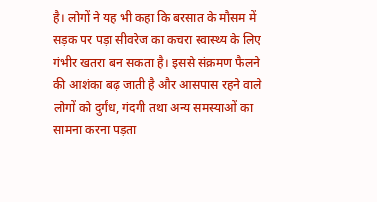है। लोगों ने यह भी कहा कि बरसात के मौसम में सड़क पर पड़ा सीवरेज का कचरा स्वास्थ्य के लिए गंभीर खतरा बन सकता है। इससे संक्रमण फैलने की आशंका बढ़ जाती है और आसपास रहने वाले लोगों को दुर्गंध, गंदगी तथा अन्य समस्याओं का सामना करना पड़ता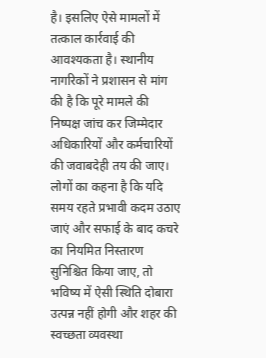है। इसलिए ऐसे मामलों में तत्काल कार्रवाई की आवश्यकता है। स्थानीय नागरिकों ने प्रशासन से मांग की है कि पूरे मामले की निष्पक्ष जांच कर जिम्मेदार अधिकारियों और कर्मचारियों की जवाबदेही तय की जाए। लोगों का कहना है कि यदि समय रहते प्रभावी कदम उठाए जाएं और सफाई के बाद कचरे का नियमित निस्तारण सुनिश्चित किया जाए, तो भविष्य में ऐसी स्थिति दोबारा उत्पन्न नहीं होगी और शहर की स्वच्छता व्यवस्था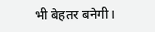भी बेहतर बनेगी।